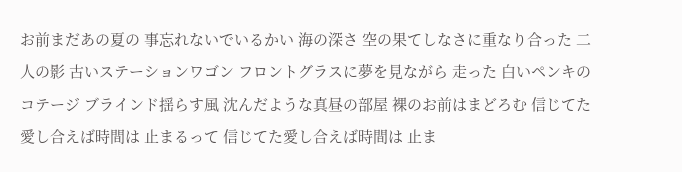お前まだあの夏の 事忘れないでいるかい 海の深さ 空の果てしなさに重なり合った 二人の影 古いステーションワゴン フロントグラスに夢を見ながら 走った 白いペンキのコテージ ブラインド揺らす風 沈んだような真昼の部屋 裸のお前はまどろむ 信じてた愛し合えば時間は 止まるって 信じてた愛し合えば時間は 止ま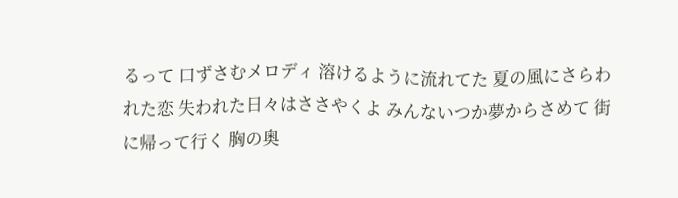るって 口ずさむメロディ 溶けるように流れてた 夏の風にさらわれた恋 失われた日々はささやくよ みんないつか夢からさめて 街に帰って行く 胸の奥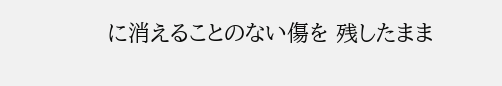に消えることのない傷を 残したまま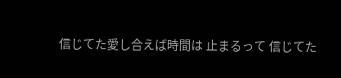信じてた愛し合えば時間は 止まるって 信じてた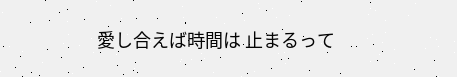愛し合えば時間は 止まるって